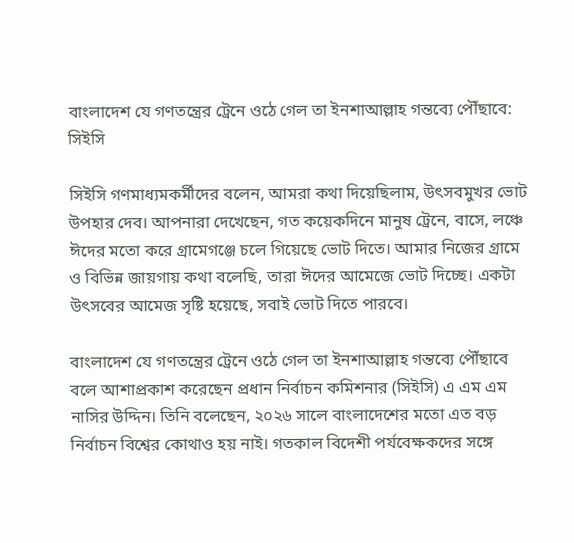বাংলাদেশ যে গণতন্ত্রের ট্রেনে ওঠে গেল তা ইনশাআল্লাহ গন্তব্যে পৌঁছাবে: সিইসি

সিইসি গণমাধ্যমকর্মীদের বলেন, আমরা কথা দিয়েছিলাম, উৎসবমুখর ভোট উপহার দেব। আপনারা দেখেছেন, গত কয়েকদিনে মানুষ ট্রেনে, বাসে, লঞ্চে ঈদের মতো করে গ্রামেগঞ্জে চলে গিয়েছে ভোট দিতে। আমার নিজের গ্রামে ও বিভিন্ন জায়গায় কথা বলেছি, তারা ঈদের আমেজে ভোট দিচ্ছে। একটা উৎসবের আমেজ সৃষ্টি হয়েছে, সবাই ভোট দিতে পারবে।

বাংলাদেশ যে গণতন্ত্রের ট্রেনে ওঠে গেল তা ইনশাআল্লাহ গন্তব্যে পৌঁছাবে বলে আশাপ্রকাশ করেছেন প্রধান নির্বাচন কমিশনার (সিইসি) এ এম এম নাসির উদ্দিন। তিনি বলেছেন, ২০২৬ সালে বাংলাদেশের মতো এত বড় নির্বাচন বিশ্বের কোথাও হয় নাই। গতকাল বিদেশী পর্যবেক্ষকদের সঙ্গে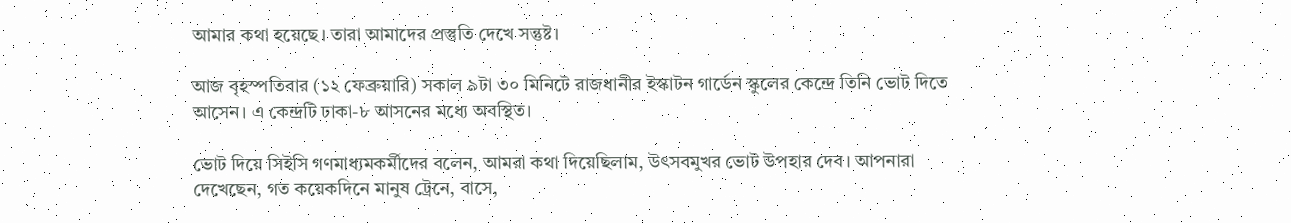আমার কথা হয়েছে। তারা আমাদের প্রস্তুতি দেখে সন্তুষ্ট।

আজ বৃহস্পতিবার (১২ ফেব্রুয়ারি) সকাল ৯টা ৩০ মিনিটে রাজধানীর ইস্কাটন গার্ডেন স্কুলের কেন্দ্রে তিনি ভোট দিতে আসেন। এ কেন্দ্রটি ঢাকা-৮ আসনের মধ্যে অবস্থিত।

ভোট দিয়ে সিইসি গণমাধ্যমকর্মীদের বলেন, আমরা কথা দিয়েছিলাম, উৎসবমুখর ভোট উপহার দেব। আপনারা দেখেছেন, গত কয়েকদিনে মানুষ ট্রেনে, বাসে,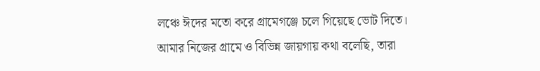লঞ্চে ঈদের মতো করে গ্রামেগঞ্জে চলে গিয়েছে ভোট দিতে। আমার নিজের গ্রামে ও বিভিন্ন জায়গায় কথা বলেছি, তারা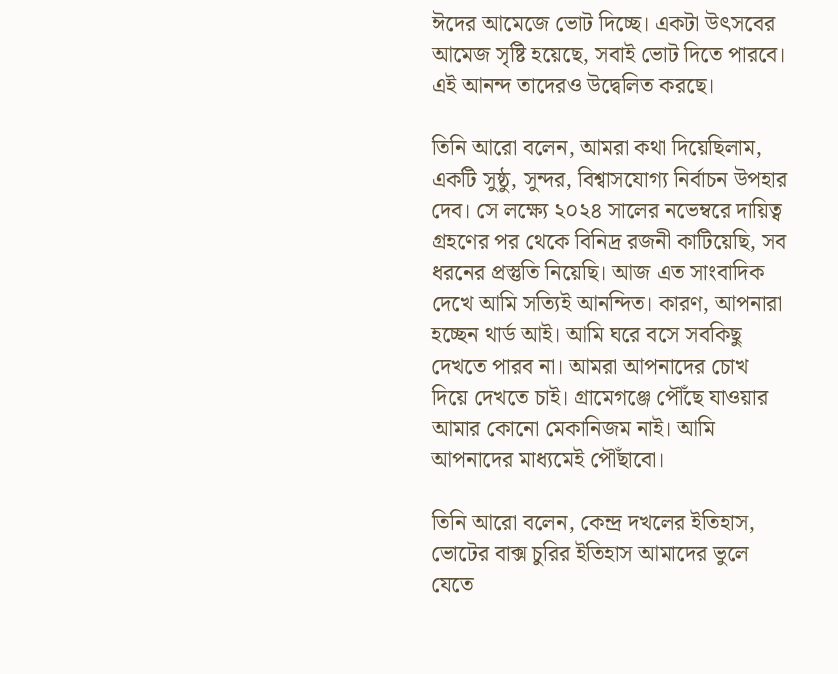ঈদের আমেজে ভোট দিচ্ছে। একটা উৎসবের আমেজ সৃষ্টি হয়েছে, সবাই ভোট দিতে পারবে। এই আনন্দ তাদেরও উদ্বেলিত করছে।

তিনি আরো বলেন, আমরা কথা দিয়েছিলাম, একটি সুষ্ঠু, সুন্দর, বিশ্বাসযোগ্য নির্বাচন উপহার দেব। সে লক্ষ্যে ২০২৪ সালের নভেম্বরে দায়িত্ব গ্রহণের পর থেকে বিনিদ্র রজনী কাটিয়েছি, সব ধরনের প্রস্তুতি নিয়েছি। আজ এত সাংবাদিক দেখে আমি সত্যিই আনন্দিত। কারণ, আপনারা হচ্ছেন থার্ড আই। আমি ঘরে বসে সবকিছু দেখতে পারব না। আমরা আপনাদের চোখ দিয়ে দেখতে চাই। গ্রামেগঞ্জে পৌঁছে যাওয়ার আমার কোনো মেকানিজম নাই। আমি আপনাদের মাধ্যমেই পৌঁছাবো।

তিনি আরো বলেন, কেন্দ্র দখলের ইতিহাস, ভোটের বাক্স চুরির ইতিহাস আমাদের ভুলে যেতে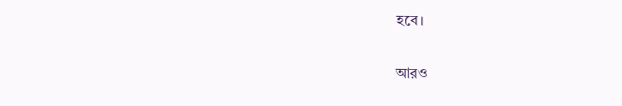হবে।

আরও